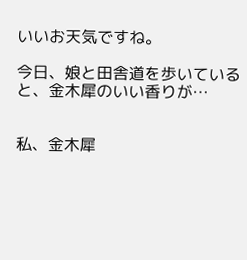いいお天気ですね。

今日、娘と田舎道を歩いていると、金木犀のいい香りが…


私、金木犀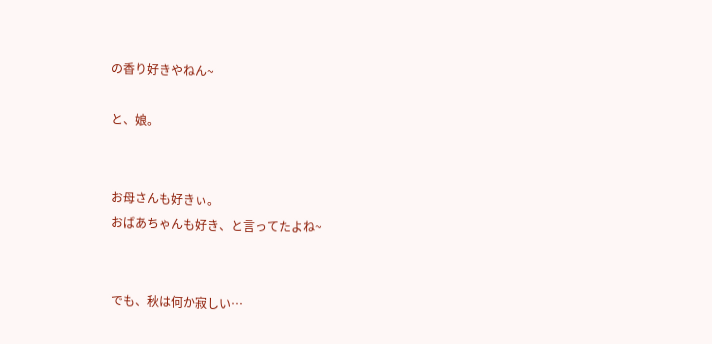の香り好きやねん~

と、娘。


お母さんも好きぃ。
おばあちゃんも好き、と言ってたよね~


でも、秋は何か寂しい…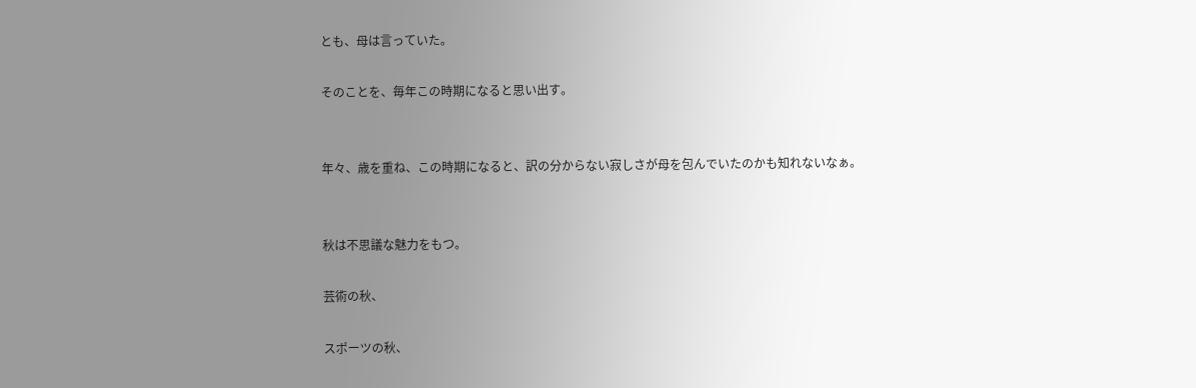とも、母は言っていた。

そのことを、毎年この時期になると思い出す。


年々、歳を重ね、この時期になると、訳の分からない寂しさが母を包んでいたのかも知れないなぁ。


秋は不思議な魅力をもつ。

芸術の秋、

スポーツの秋、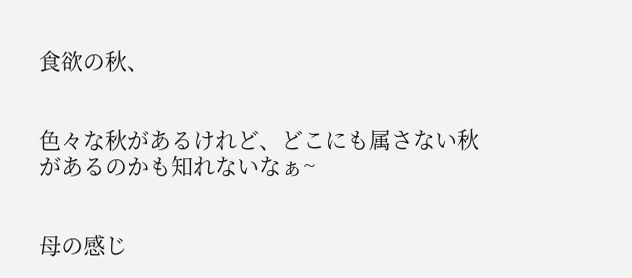食欲の秋、


色々な秋があるけれど、どこにも属さない秋があるのかも知れないなぁ~


母の感じ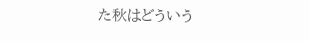た秋はどういう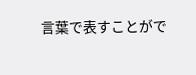言葉で表すことがで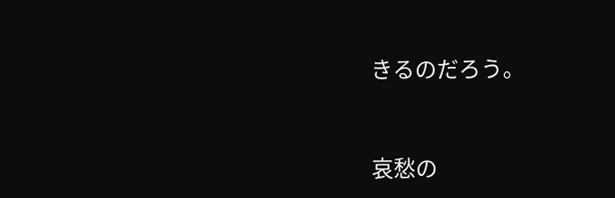きるのだろう。


哀愁の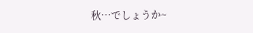秋…でしょうか~